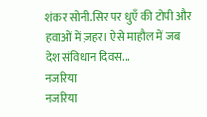शंकर सोनी.सिर पर धुएँ की टोपी और हवाओं में ज़हर। ऐसे माहौल में जब देश संविधान दिवस...
नजरिया
नजरिया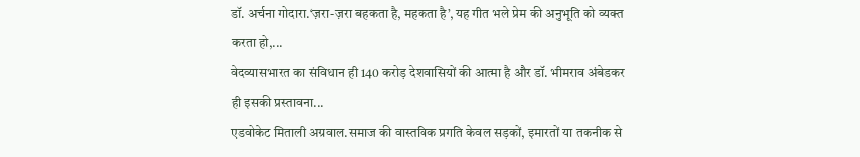डॉ. अर्चना गोदारा.‘ज़रा-ज़रा बहकता है, महकता है’, यह गीत भले प्रेम की अनुभूति को व्यक्त करता हो,...
वेदव्यासभारत का संविधान ही 140 करोड़ देशवासियों की आत्मा है और डॉ. भीमराव अंबेडकर ही इसकी प्रस्तावना...
एडवोकेट मिताली अग्रवाल.समाज की वास्तविक प्रगति केवल सड़कों, इमारतों या तकनीक से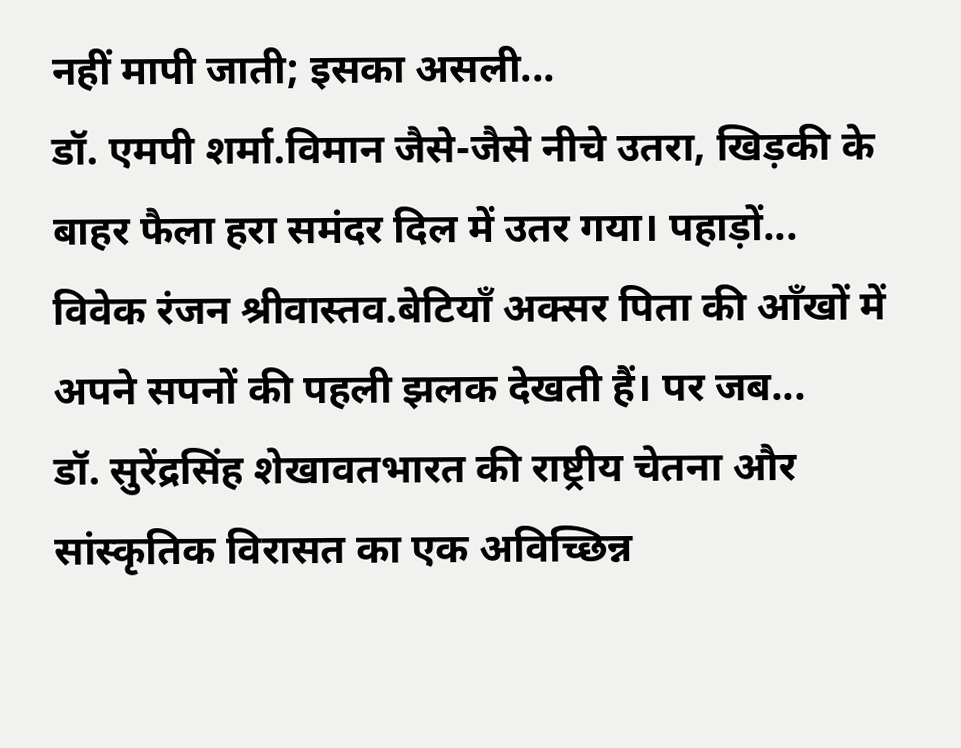नहीं मापी जाती; इसका असली...
डॉ. एमपी शर्मा.विमान जैसे-जैसे नीचे उतरा, खिड़की के बाहर फैला हरा समंदर दिल में उतर गया। पहाड़ों...
विवेक रंजन श्रीवास्तव.बेटियाँ अक्सर पिता की आँखों में अपने सपनों की पहली झलक देखती हैं। पर जब...
डॉ. सुरेंद्रसिंह शेखावतभारत की राष्ट्रीय चेतना और सांस्कृतिक विरासत का एक अविच्छिन्न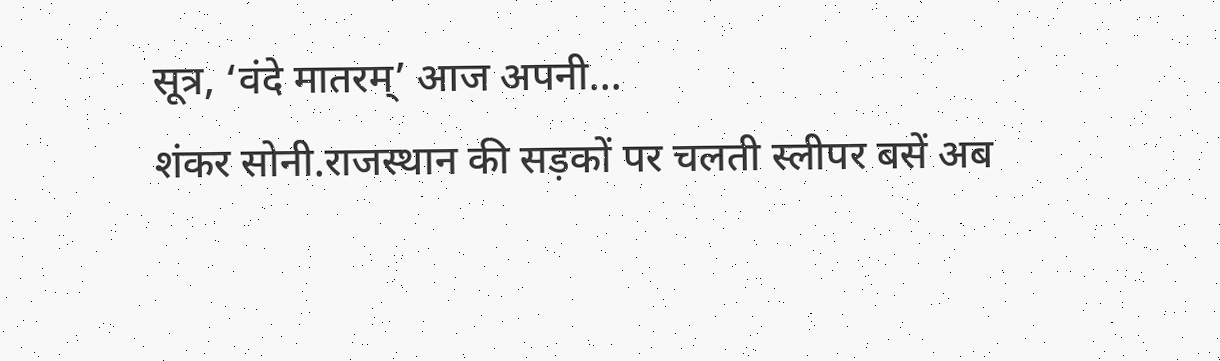सूत्र, ‘वंदे मातरम्’ आज अपनी...
शंकर सोनी.राजस्थान की सड़कों पर चलती स्लीपर बसें अब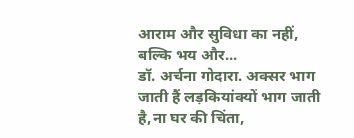आराम और सुविधा का नहीं, बल्कि भय और...
डॉ. अर्चना गोदारा. अक्सर भाग जाती हैं लड़कियांक्यों भाग जाती है,ना घर की चिंता,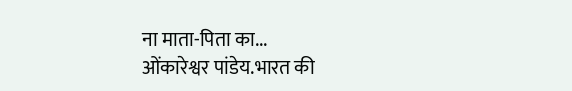ना माता-पिता का...
ओंकारेश्वर पांडेय.भारत की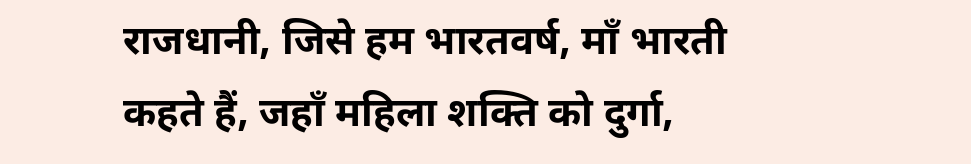राजधानी, जिसे हम भारतवर्ष, माँ भारती कहते हैं, जहाँ महिला शक्ति को दुर्गा,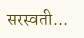सरस्वती...